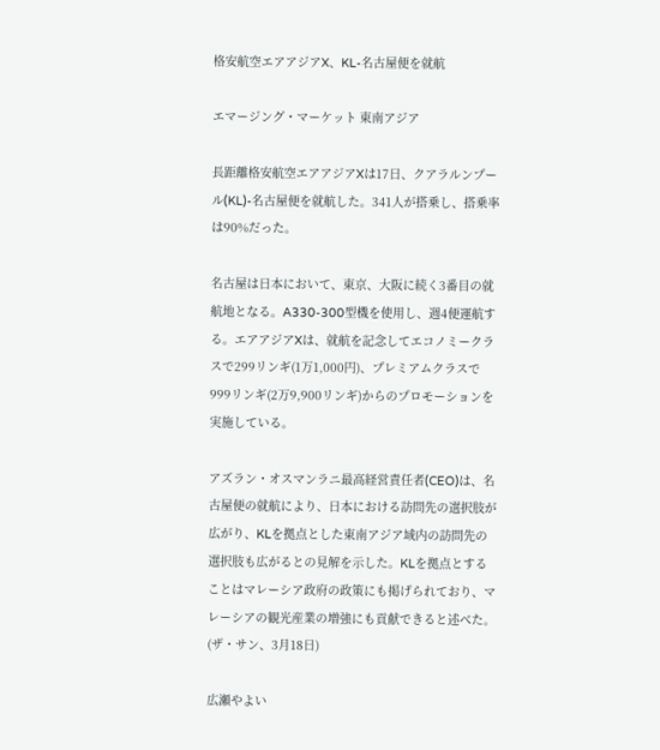格安航空エアアジアX、KL-名古屋便を就航

エマージング・マーケット 東南アジア

長距離格安航空エアアジアXは17日、クアラルンプール(KL)-名古屋便を就航した。341人が搭乗し、搭乗率は90%だった。

名古屋は日本において、東京、大阪に続く3番目の就航地となる。A330-300型機を使用し、週4便運航する。エアアジアXは、就航を記念してエコノミークラスで299リンギ(1万1,000円)、プレミアムクラスで999リンギ(2万9,900リンギ)からのプロモーションを実施している。

アズラン・オスマンラニ最高経営責任者(CEO)は、名古屋便の就航により、日本における訪問先の選択肢が広がり、KLを拠点とした東南アジア域内の訪問先の選択肢も広がるとの見解を示した。KLを拠点とすることはマレーシア政府の政策にも掲げられており、マレーシアの観光産業の増強にも貢献できると述べた。
(ザ・サン、3月18日)

広瀬やよい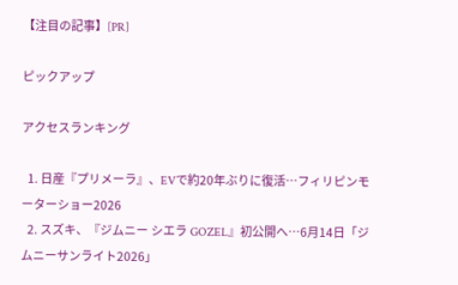【注目の記事】[PR]

ピックアップ

アクセスランキング

  1. 日産『プリメーラ』、EVで約20年ぶりに復活…フィリピンモーターショー2026
  2. スズキ、『ジムニー シエラ GOZEL』初公開へ…6月14日「ジムニーサンライト2026」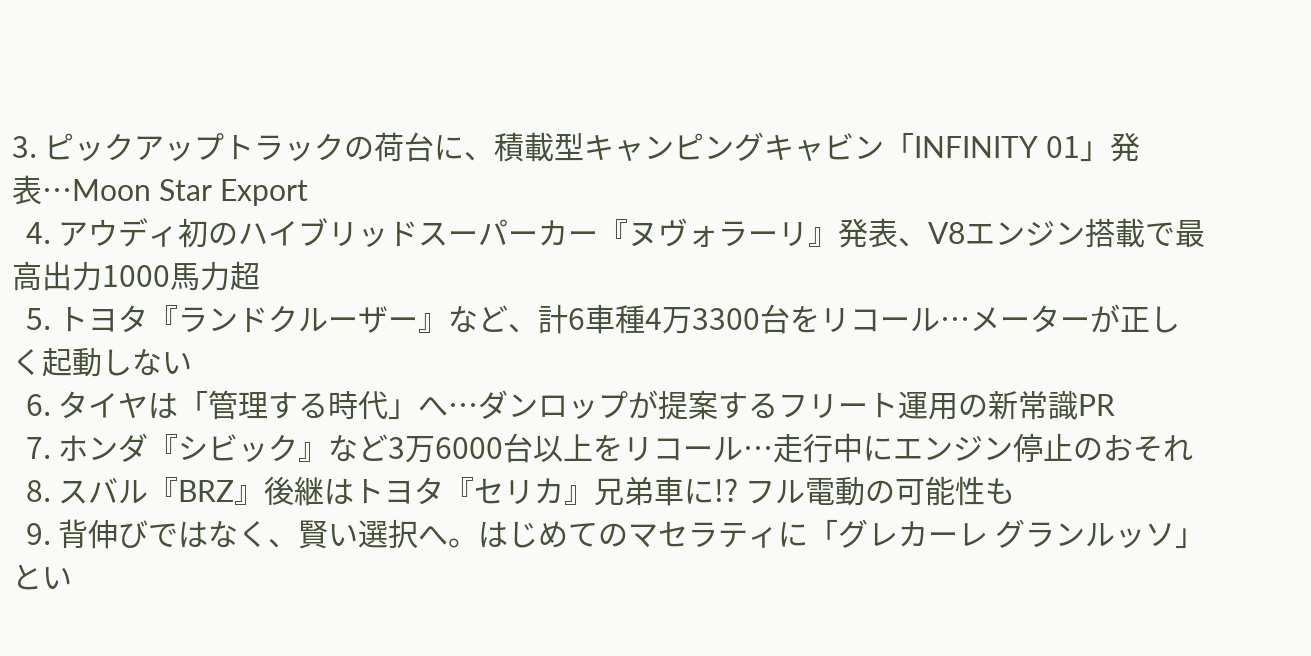3. ピックアップトラックの荷台に、積載型キャンピングキャビン「INFINITY 01」発表…Moon Star Export
  4. アウディ初のハイブリッドスーパーカー『ヌヴォラーリ』発表、V8エンジン搭載で最高出力1000馬力超
  5. トヨタ『ランドクルーザー』など、計6車種4万3300台をリコール…メーターが正しく起動しない
  6. タイヤは「管理する時代」へ…ダンロップが提案するフリート運用の新常識PR
  7. ホンダ『シビック』など3万6000台以上をリコール…走行中にエンジン停止のおそれ
  8. スバル『BRZ』後継はトヨタ『セリカ』兄弟車に!? フル電動の可能性も
  9. 背伸びではなく、賢い選択へ。はじめてのマセラティに「グレカーレ グランルッソ」とい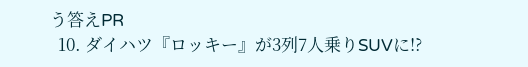う答えPR
  10. ダイハツ『ロッキー』が3列7人乗りSUVに!?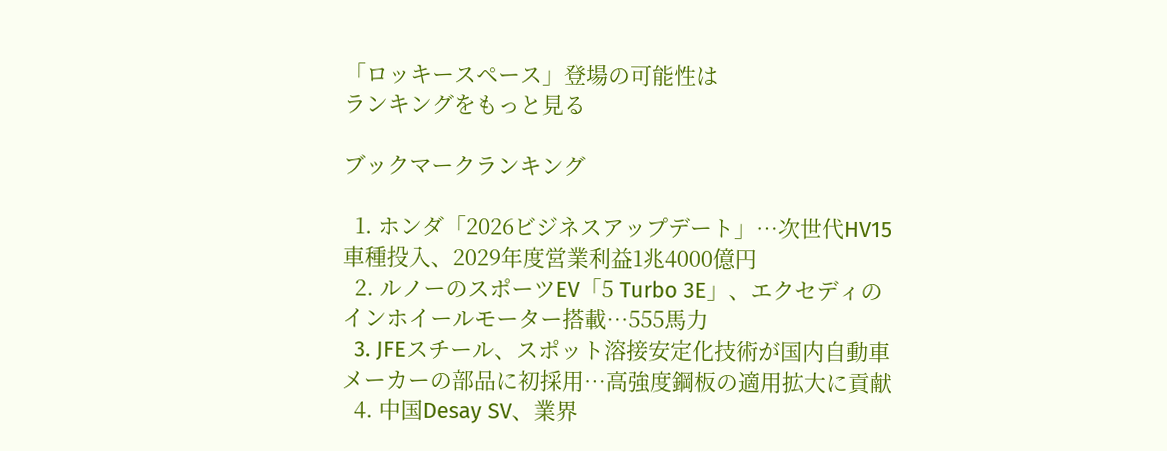「ロッキースペース」登場の可能性は
ランキングをもっと見る

ブックマークランキング

  1. ホンダ「2026ビジネスアップデート」…次世代HV15車種投入、2029年度営業利益1兆4000億円
  2. ルノーのスポーツEV「5 Turbo 3E」、エクセディのインホイールモーター搭載…555馬力
  3. JFEスチール、スポット溶接安定化技術が国内自動車メーカーの部品に初採用…高強度鋼板の適用拡大に貢献
  4. 中国Desay SV、業界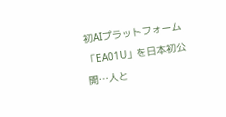初AIプラットフォーム「EA01U」を日本初公開…人と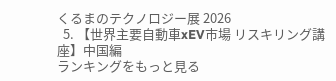くるまのテクノロジー展 2026
  5. 【世界主要自動車xEV市場 リスキリング講座】中国編
ランキングをもっと見る